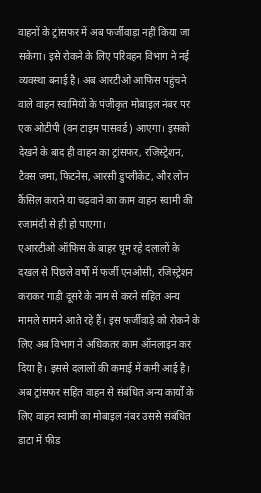वाहनों के ट्रांसफर में अब फर्जीवाड़ा नहीं किया जा सकेगा। इसे रोकने के लिए परिवहन विभाग ने नई व्यवस्था बनाई है। अब आरटीओ आफिस पहुंचने वाले वाहन स्वामियों के पंजीकृत मोबाइल नंबर पर एक ओटीपी (वन टाइम पासवर्ड) आएगा। इसको देखने के बाद ही वाहन का ट्रांसफर, रजिस्ट्रेशन, टैक्स जमा, फिटनेस, आरसी डुप्लीकेट, और लोन कैंसिल कराने या चढ़वाने का काम वाहन स्वामी की रजामंदी से ही हो पाएगा।
एआरटीओ ऑफिस के बाहर घूम रहे दलालों के दखल से पिछले वर्षों में फर्जी एनओसी, रजिस्ट्रेशन कराकर गाड़ी दूसरे के नाम से करने सहित अन्य मामले सामने आते रहे हैं। इस फर्जीवाड़े को रोकने के लिए अब विभाग ने अधिकतर काम ऑनलाइन कर दिया है। इससे दलालों की कमाई में कमी आई है। अब ट्रांसफर सहित वाहन से संबंधित अन्य कार्यों के लिए वाहन स्वामी का मोबाइल नंबर उससे संबंधित डाटा में फीड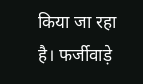किया जा रहा है। फर्जीवाड़े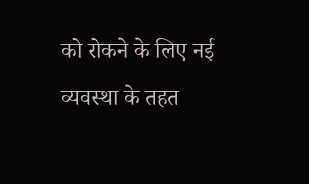को रोकने के लिए नई व्यवस्था के तहत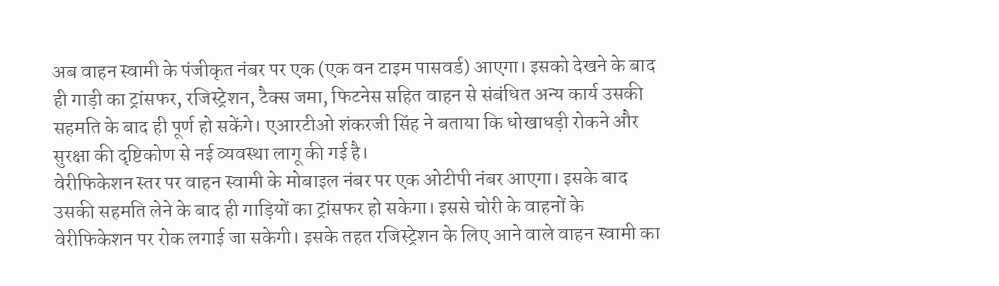अब वाहन स्वामी के पंजीकृत नंबर पर एक (एक वन टाइम पासवर्ड) आएगा। इसको देखने के बाद ही गाड़ी का ट्रांसफर, रजिस्ट्रेशन, टैक्स जमा, फिटनेस सहित वाहन से संबंधित अन्य कार्य उसकी सहमति के बाद ही पूर्ण हो सकेंगे। एआरटीओ शंकरजी सिंह ने बताया कि धोखाधड़ी रोकने और सुरक्षा की दृष्टिकोण से नई व्यवस्था लागू की गई है।
वेरीफिकेशन स्तर पर वाहन स्वामी के मोबाइल नंबर पर एक ओटीपी नंबर आएगा। इसके बाद उसकी सहमति लेने के बाद ही गाड़ियों का ट्रांसफर हो सकेगा। इससे चोरी के वाहनों के वेरीफिकेशन पर रोक लगाई जा सकेगी। इसके तहत रजिस्ट्रेशन के लिए आने वाले वाहन स्वामी का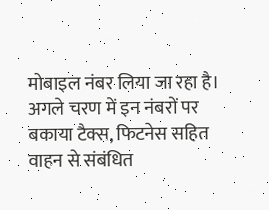मोबाइल नंबर लिया जा रहा है। अगले चरण में इन नंबरों पर बकाया टैक्स, फिटनेस सहित वाहन से संबंधित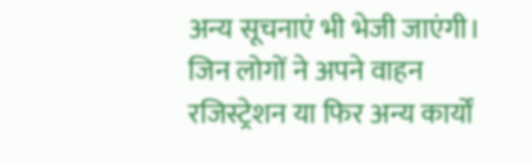अन्य सूचनाएं भी भेजी जाएंगी। जिन लोगों ने अपने वाहन रजिस्ट्रेशन या फिर अन्य कार्यों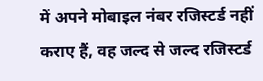में अपने मोबाइल नंबर रजिस्टर्ड नहीं कराए हैं, वह जल्द से जल्द रजिस्टर्ड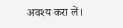अवश्य करा लें।